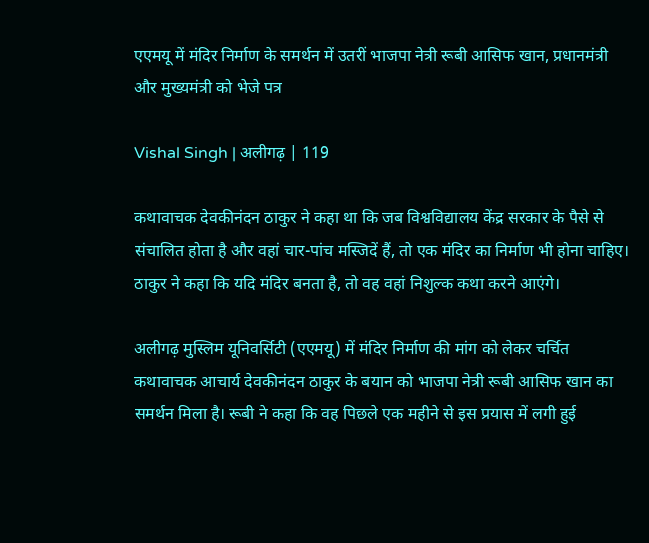एएमयू में मंदिर निर्माण के समर्थन में उतरीं भाजपा नेत्री रूबी आसिफ खान, प्रधानमंत्री और मुख्यमंत्री को भेजे पत्र

Vishal Singh | अलीगढ़ | 119

कथावाचक देवकीनंदन ठाकुर ने कहा था कि जब विश्वविद्यालय केंद्र सरकार के पैसे से संचालित होता है और वहां चार-पांच मस्जिदें हैं, तो एक मंदिर का निर्माण भी होना चाहिए। ठाकुर ने कहा कि यदि मंदिर बनता है, तो वह वहां निशुल्क कथा करने आएंगे।

अलीगढ़ मुस्लिम यूनिवर्सिटी (एएमयू) में मंदिर निर्माण की मांग को लेकर चर्चित कथावाचक आचार्य देवकीनंदन ठाकुर के बयान को भाजपा नेत्री रूबी आसिफ खान का समर्थन मिला है। रूबी ने कहा कि वह पिछले एक महीने से इस प्रयास में लगी हुई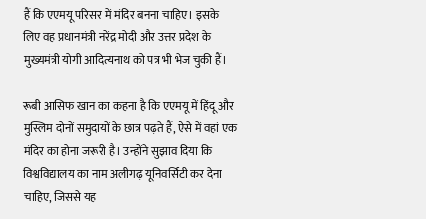हैं कि एएमयू परिसर में मंदिर बनना चाहिए। इसके लिए वह प्रधानमंत्री नरेंद्र मोदी और उत्तर प्रदेश के मुख्यमंत्री योगी आदित्यनाथ को पत्र भी भेज चुकी हैं।

रूबी आसिफ खान का कहना है कि एएमयू में हिंदू और मुस्लिम दोनों समुदायों के छात्र पढ़ते हैं, ऐसे में वहां एक मंदिर का होना जरूरी है। उन्होंने सुझाव दिया कि विश्वविद्यालय का नाम अलीगढ़ यूनिवर्सिटी कर देना चाहिए, जिससे यह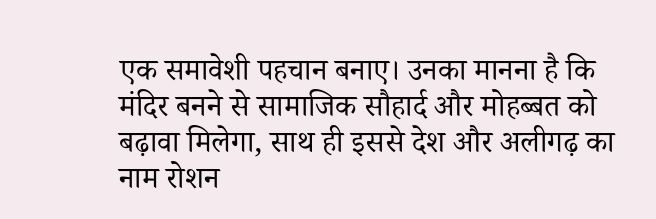एक समावेशी पहचान बनाए। उनका मानना है कि मंदिर बनने से सामाजिक सौहार्द और मोहब्बत को बढ़ावा मिलेगा, साथ ही इससे देश और अलीगढ़ का नाम रोशन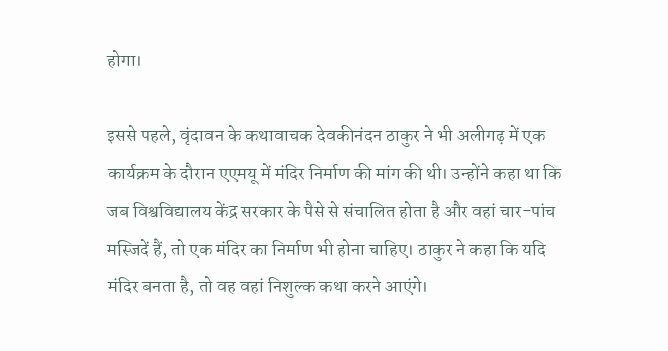होगा।

इससे पहले, वृंदावन के कथावाचक देवकीनंदन ठाकुर ने भी अलीगढ़ में एक कार्यक्रम के दौरान एएमयू में मंदिर निर्माण की मांग की थी। उन्होंने कहा था कि जब विश्वविद्यालय केंद्र सरकार के पैसे से संचालित होता है और वहां चार-पांच मस्जिदें हैं, तो एक मंदिर का निर्माण भी होना चाहिए। ठाकुर ने कहा कि यदि मंदिर बनता है, तो वह वहां निशुल्क कथा करने आएंगे।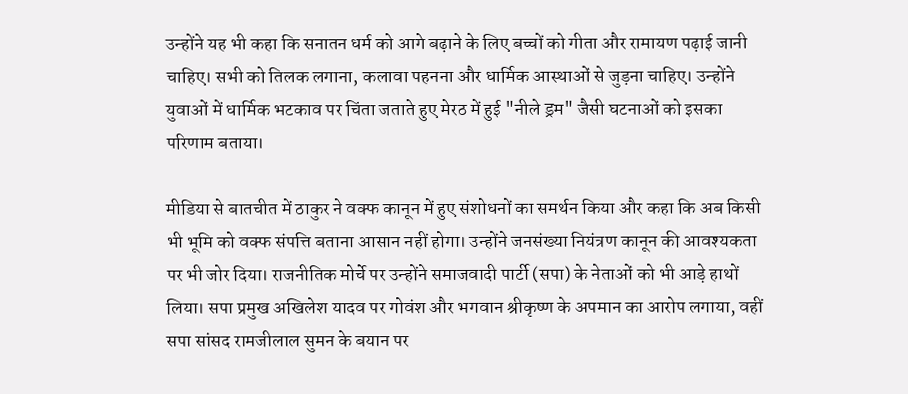उन्होंने यह भी कहा कि सनातन धर्म को आगे बढ़ाने के लिए बच्चों को गीता और रामायण पढ़ाई जानी चाहिए। सभी को तिलक लगाना, कलावा पहनना और धार्मिक आस्थाओं से जुड़ना चाहिए। उन्होंने युवाओं में धार्मिक भटकाव पर चिंता जताते हुए मेरठ में हुई "नीले ड्रम" जैसी घटनाओं को इसका परिणाम बताया।

मीडिया से बातचीत में ठाकुर ने वक्फ कानून में हुए संशोधनों का समर्थन किया और कहा कि अब किसी भी भूमि को वक्फ संपत्ति बताना आसान नहीं होगा। उन्होंने जनसंख्या नियंत्रण कानून की आवश्यकता पर भी जोर दिया। राजनीतिक मोर्चे पर उन्होंने समाजवादी पार्टी (सपा) के नेताओं को भी आड़े हाथों लिया। सपा प्रमुख अखिलेश यादव पर गोवंश और भगवान श्रीकृष्ण के अपमान का आरोप लगाया, वहीं सपा सांसद रामजीलाल सुमन के बयान पर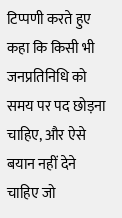टिप्पणी करते हुए कहा कि किसी भी जनप्रतिनिधि को समय पर पद छोड़ना चाहिए, और ऐसे बयान नहीं देने चाहिए जो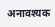अनावश्यक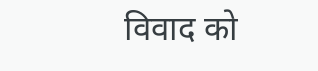विवाद को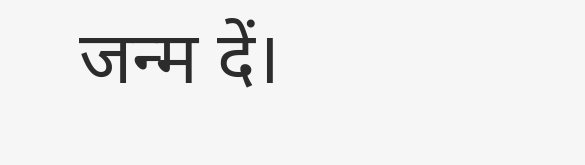जन्म दें।